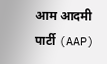आम आदमी पार्टी (AAP)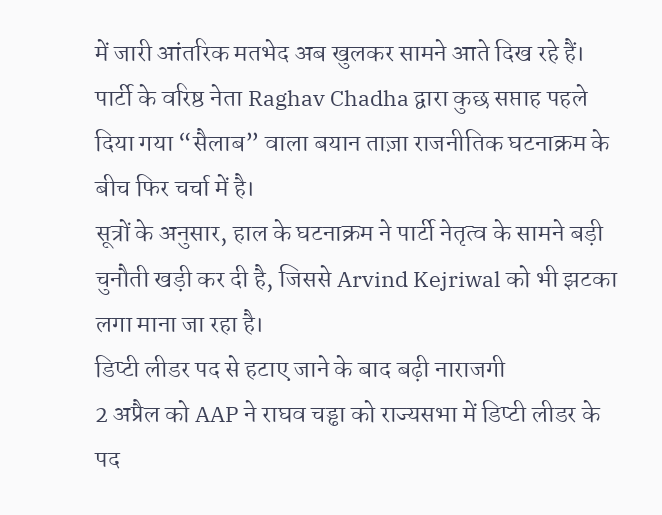में जारी आंतरिक मतभेद अब खुलकर सामने आते दिख रहे हैं। पार्टी के वरिष्ठ नेता Raghav Chadha द्वारा कुछ सप्ताह पहले दिया गया “सैलाब” वाला बयान ताज़ा राजनीतिक घटनाक्रम के बीच फिर चर्चा में है।
सूत्रों के अनुसार, हाल के घटनाक्रम ने पार्टी नेतृत्व के सामने बड़ी चुनौती खड़ी कर दी है, जिससे Arvind Kejriwal को भी झटका लगा माना जा रहा है।
डिप्टी लीडर पद से हटाए जाने के बाद बढ़ी नाराजगी
2 अप्रैल को AAP ने राघव चड्ढा को राज्यसभा में डिप्टी लीडर के पद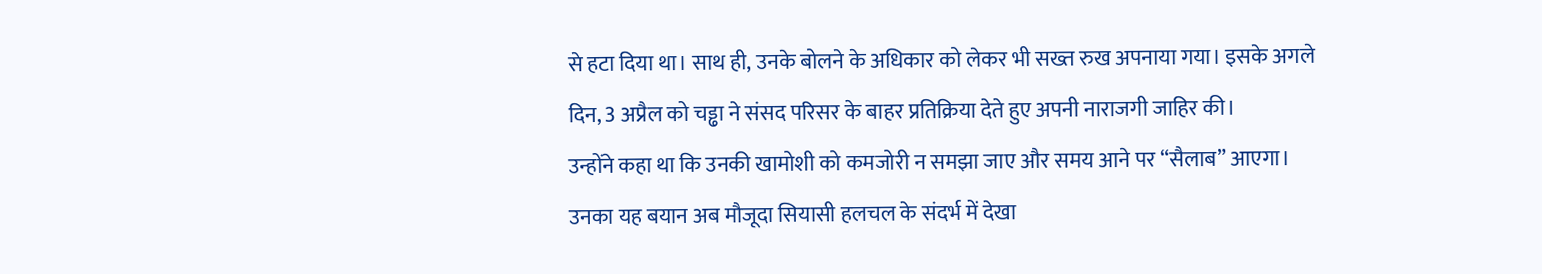से हटा दिया था। साथ ही, उनके बोलने के अधिकार को लेकर भी सख्त रुख अपनाया गया। इसके अगले दिन, 3 अप्रैल को चड्ढा ने संसद परिसर के बाहर प्रतिक्रिया देते हुए अपनी नाराजगी जाहिर की।
उन्होंने कहा था कि उनकी खामोशी को कमजोरी न समझा जाए और समय आने पर “सैलाब” आएगा। उनका यह बयान अब मौजूदा सियासी हलचल के संदर्भ में देखा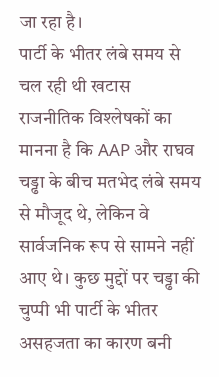जा रहा है।
पार्टी के भीतर लंबे समय से चल रही थी खटास
राजनीतिक विश्लेषकों का मानना है कि AAP और राघव चड्ढा के बीच मतभेद लंबे समय से मौजूद थे, लेकिन वे सार्वजनिक रूप से सामने नहीं आए थे। कुछ मुद्दों पर चड्ढा की चुप्पी भी पार्टी के भीतर असहजता का कारण बनी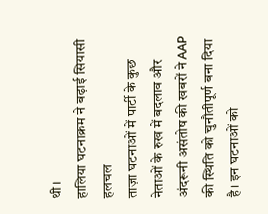थी।
हालिया घटनाक्रम ने बढ़ाई सियासी हलचल
ताज़ा घटनाओं में पार्टी के कुछ नेताओं के रुख में बदलाव और अंदरूनी असंतोष की खबरों ने AAP की स्थिति को चुनौतीपूर्ण बना दिया है। इन घटनाओं को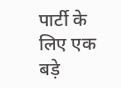पार्टी के लिए एक बड़े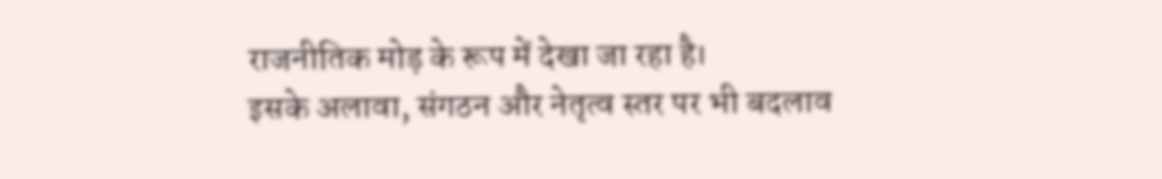राजनीतिक मोड़ के रूप में देखा जा रहा है।
इसके अलावा, संगठन और नेतृत्व स्तर पर भी बदलाव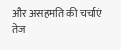और असहमति की चर्चाएं तेज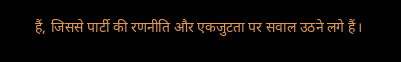हैं, जिससे पार्टी की रणनीति और एकजुटता पर सवाल उठने लगे हैं।